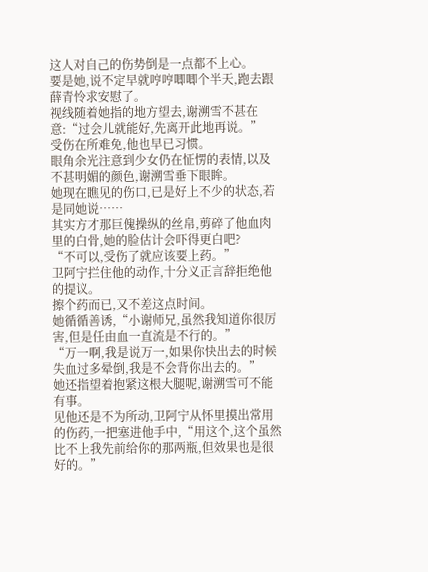这人对自己的伤势倒是一点都不上心。
要是她,说不定早就哼哼唧唧个半天,跑去跟薛青怜求安慰了。
视线随着她指的地方望去,谢溯雪不甚在意:“过会儿就能好,先离开此地再说。”
受伤在所难免,他也早已习惯。
眼角余光注意到少女仍在怔愣的表情,以及不甚明媚的颜色,谢溯雪垂下眼眸。
她现在瞧见的伤口,已是好上不少的状态,若是同她说……
其实方才那巨傀操纵的丝帛,剪碎了他血肉里的白骨,她的脸估计会吓得更白吧?
“不可以,受伤了就应该要上药。”
卫阿宁拦住他的动作,十分义正言辞拒绝他的提议。
擦个药而已,又不差这点时间。
她循循善诱,“小谢师兄,虽然我知道你很厉害,但是任由血一直流是不行的。”
“万一啊,我是说万一,如果你快出去的时候失血过多晕倒,我是不会背你出去的。”
她还指望着抱紧这根大腿呢,谢溯雪可不能有事。
见他还是不为所动,卫阿宁从怀里摸出常用的伤药,一把塞进他手中,“用这个,这个虽然比不上我先前给你的那两瓶,但效果也是很好的。”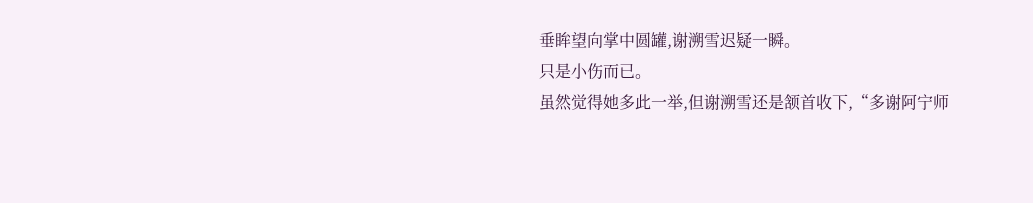垂眸望向掌中圆罐,谢溯雪迟疑一瞬。
只是小伤而已。
虽然觉得她多此一举,但谢溯雪还是颔首收下,“多谢阿宁师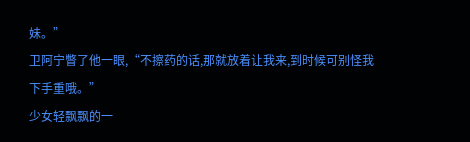妹。”
卫阿宁瞥了他一眼,“不擦药的话,那就放着让我来,到时候可别怪我下手重哦。”
少女轻飘飘的一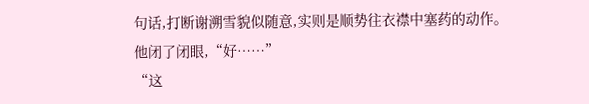句话,打断谢溯雪貌似随意,实则是顺势往衣襟中塞药的动作。
他闭了闭眼,“好……”
“这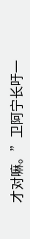才对嘛。”卫阿宁长吁一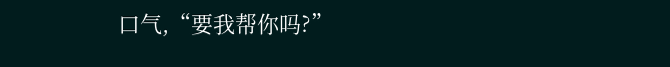口气,“要我帮你吗?”